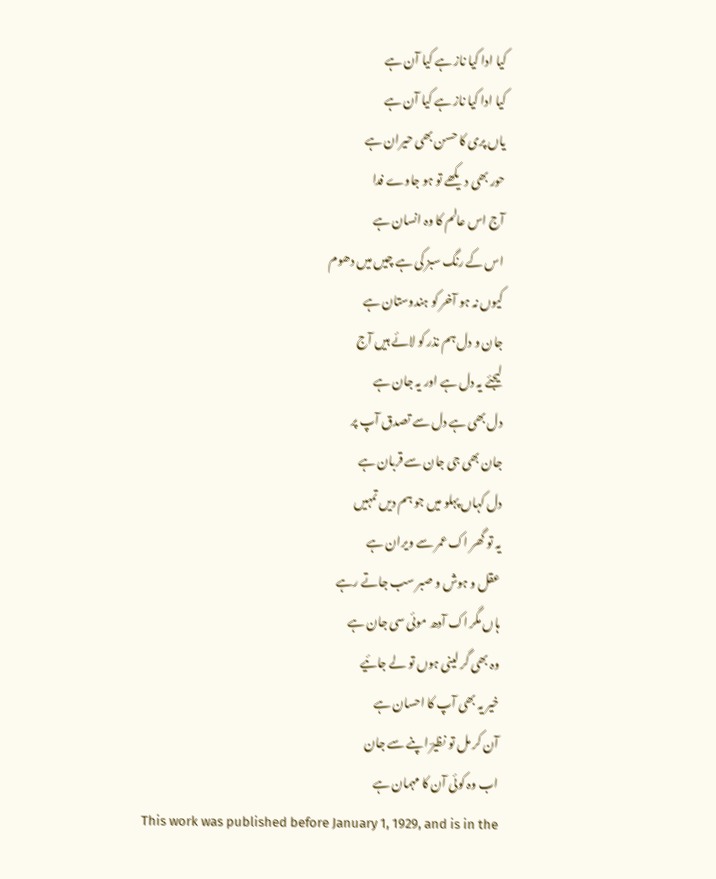کیا ادا کیا ناز ہے کیا آن ہے
کیا ادا کیا ناز ہے کیا آن ہے
یاں پری کا حسن بھی حیران ہے
حور بھی دیکھے تو ہو جاوے فدا
آج اس عالم کا وہ انسان ہے
اس کے رنگ سبز کی ہے چیں میں دھوم
کیوں نہ ہو آخر کو ہندوستان ہے
جان و دل ہم نذر کو لائے ہیں آج
لیجئے یہ دل ہے اور یہ جان ہے
دل بھی ہے دل سے تصدق آپ پر
جان بھی جی جان سے قربان ہے
دل کہاں پہلو میں جو ہم دیں تمہیں
یہ تو گھر اک عمر سے ویران ہے
عقل و ہوش و صبر سب جاتے رہے
ہاں مگر اک آدھ موئی سی جان ہے
وہ بھی گر لینی ہوں تو لے جائیے
خیر یہ بھی آپ کا احسان ہے
آن کر مل تو نظیرؔ اپنے سے جان
اب وہ کوئی آن کا مہمان ہے
This work was published before January 1, 1929, and is in the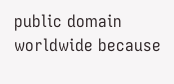public domain worldwide because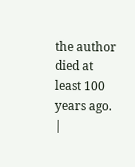the author died at least 100 years ago. |